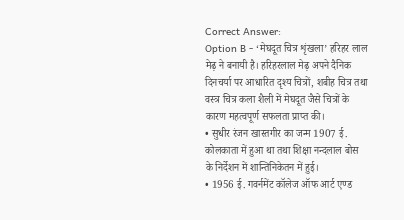Correct Answer:
Option B - ‘मेघदूत चित्र शृंखला’ हरिहर लाल मेढ़ ने बनायी है। हरिहरलाल मेढ़ अपने दैनिक दिनचर्या पर आधारित दृश्य चित्रों, शबीह चित्र तथा वस्त्र चित्र कला शैली में मेघदूत जैसे चित्रों के कारण महत्वपूर्ण सफलता प्राप्त की।
• सुधीर रंजन खास्तगीर का जन्म 1907 ई. कोलकाता में हुआ था तथा शिक्षा नन्दलाल बोस के निर्देशन में शान्तिनिकेतन में हुई।
• 1956 ई. गवर्नमेंट कॉलेज ऑफ आर्ट एण्ड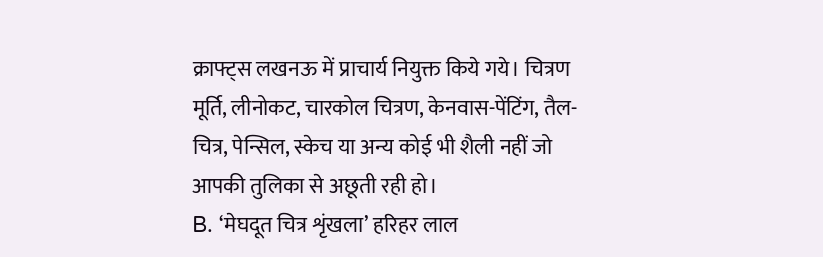क्राफ्ट्स लखनऊ में प्राचार्य नियुक्त किये गये। चित्रण मूर्ति, लीनोकट, चारकोल चित्रण, केनवास-पेंटिंग, तैल-चित्र, पेन्सिल, स्केच या अन्य कोई भी शैली नहीं जो आपकी तुलिका से अछूती रही हो।
B. ‘मेघदूत चित्र शृंखला’ हरिहर लाल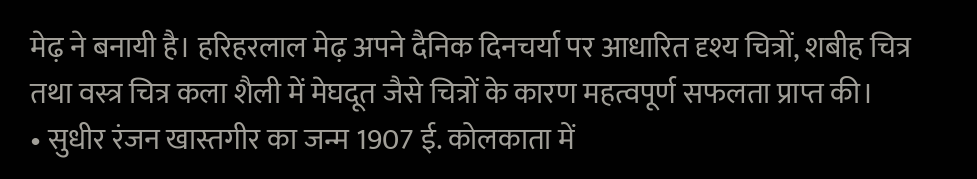मेढ़ ने बनायी है। हरिहरलाल मेढ़ अपने दैनिक दिनचर्या पर आधारित दृश्य चित्रों, शबीह चित्र तथा वस्त्र चित्र कला शैली में मेघदूत जैसे चित्रों के कारण महत्वपूर्ण सफलता प्राप्त की।
• सुधीर रंजन खास्तगीर का जन्म 1907 ई. कोलकाता में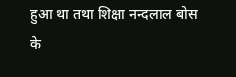हुआ था तथा शिक्षा नन्दलाल बोस के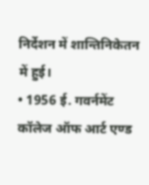निर्देशन में शान्तिनिकेतन में हुई।
• 1956 ई. गवर्नमेंट कॉलेज ऑफ आर्ट एण्ड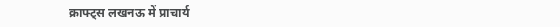क्राफ्ट्स लखनऊ में प्राचार्य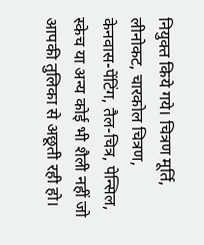नियुक्त किये गये। चित्रण मूर्ति, लीनोकट, चारकोल चित्रण, केनवास-पेंटिंग, तैल-चित्र, पेन्सिल, स्केच या अन्य कोई भी शैली नहीं जो आपकी तुलिका से अछूती रही हो।